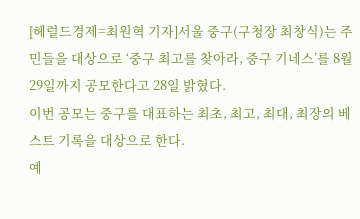[헤럴드경제=최원혁 기자]서울 중구(구청장 최창식)는 주민들을 대상으로 ‘중구 최고를 찾아라, 중구 기네스’를 8월 29일까지 공모한다고 28일 밝혔다.
이번 공모는 중구를 대표하는 최초, 최고, 최대, 최장의 베스트 기록을 대상으로 한다.
예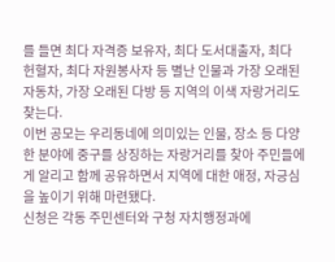를 들면 최다 자격증 보유자, 최다 도서대출자, 최다 헌혈자, 최다 자원봉사자 등 별난 인물과 가장 오래된 자동차, 가장 오래된 다방 등 지역의 이색 자랑거리도 찾는다.
이번 공모는 우리동네에 의미있는 인물, 장소 등 다양한 분야에 중구를 상징하는 자랑거리를 찾아 주민들에게 알리고 함께 공유하면서 지역에 대한 애정, 자긍심을 높이기 위해 마련됐다.
신청은 각동 주민센터와 구청 자치행정과에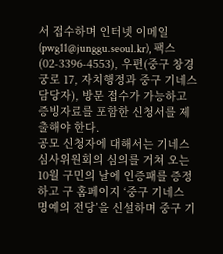서 접수하며 인터넷 이메일(pwg11@junggu.seoul.kr), 팩스(02-3396-4553), 우편(중구 창경궁로 17, 자치행정과 중구 기네스 담당자), 방문 접수가 가능하고 증빙자료를 포함한 신청서를 제출해야 한다.
공모 신청자에 대해서는 기네스 심사위원회의 심의를 거쳐 오는 10월 구민의 날에 인증패를 증정하고 구 홈페이지 ‘중구 기네스 명예의 전당’을 신설하며 중구 기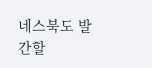네스북도 발간할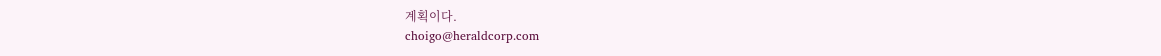계획이다.
choigo@heraldcorp.com